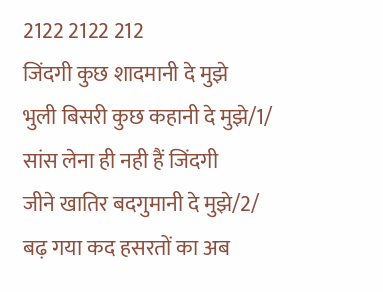2122 2122 212
जिंदगी कुछ शादमानी दे मुझे
भुली बिसरी कुछ कहानी दे मुझे/1/
सांस लेना ही नही हैं जिंदगी
जीने खातिर बदगुमानी दे मुझे/2/
बढ़ गया कद हसरतों का अब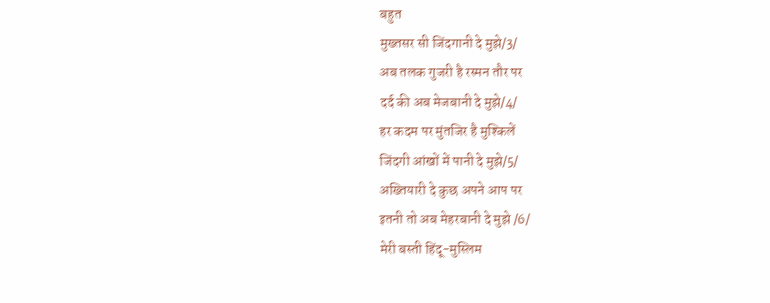बहुत
मुख्तसर सी जिंदगानी दे मुझे/3/
अब तलक गुजरी है रस्मन तौर पर
दर्द की अब मेजबानी दे मुझे/4/
हर कदम पर मुंतजिर है मुश्किलें
जिंदगी आंखों में पानी दे मुझे/5/
अख्तियारी दे कुछ अपने आप पर
इतनी तो अब मेहरबानी दे मुझे /6/
मेरी बस्ती हिंदू-मुस्लिम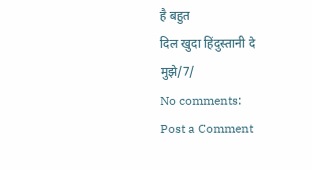है बहुत
दिल खुदा हिंदुस्तानी दे मुझे/7/
No comments:
Post a Comment